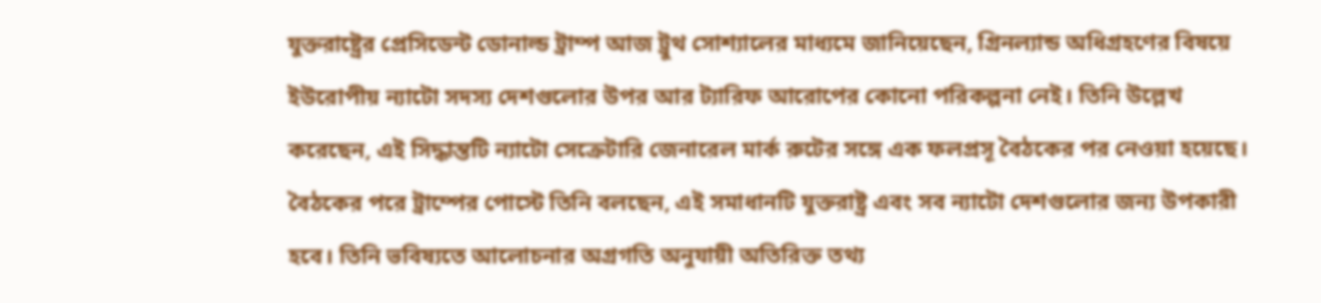যুক্তরাষ্ট্রের প্রেসিডেন্ট ডোনাল্ড ট্রাম্প আজ ট্রুথ সোশ্যালের মাধ্যমে জানিয়েছেন, গ্রিনল্যান্ড অধিগ্রহণের বিষয়ে ইউরোপীয় ন্যাটো সদস্য দেশগুলোর উপর আর ট্যারিফ আরোপের কোনো পরিকল্পনা নেই। তিনি উল্লেখ করেছেন, এই সিদ্ধান্তটি ন্যাটো সেক্রেটারি জেনারেল মার্ক রুটের সঙ্গে এক ফলপ্রসূ বৈঠকের পর নেওয়া হয়েছে।
বৈঠকের পরে ট্রাম্পের পোস্টে তিনি বলছেন, এই সমাধানটি যুক্তরাষ্ট্র এবং সব ন্যাটো দেশগুলোর জন্য উপকারী হবে। তিনি ভবিষ্যতে আলোচনার অগ্রগতি অনুযায়ী অতিরিক্ত তথ্য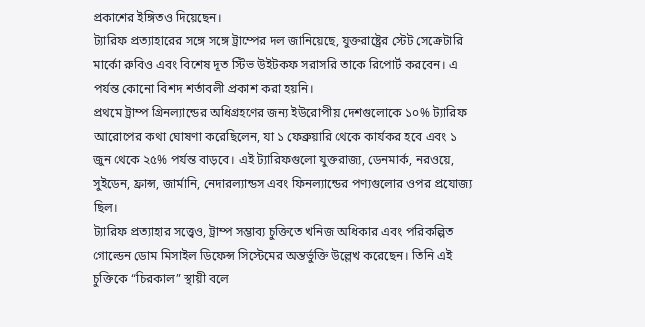প্রকাশের ইঙ্গিতও দিয়েছেন।
ট্যারিফ প্রত্যাহারের সঙ্গে সঙ্গে ট্রাম্পের দল জানিয়েছে, যুক্তরাষ্ট্রের স্টেট সেক্রেটারি মার্কো রুবিও এবং বিশেষ দূত স্টিভ উইটকফ সরাসরি তাকে রিপোর্ট করবেন। এ পর্যন্ত কোনো বিশদ শর্তাবলী প্রকাশ করা হয়নি।
প্রথমে ট্রাম্প গ্রিনল্যান্ডের অধিগ্রহণের জন্য ইউরোপীয় দেশগুলোকে ১০% ট্যারিফ আরোপের কথা ঘোষণা করেছিলেন, যা ১ ফেব্রুয়ারি থেকে কার্যকর হবে এবং ১ জুন থেকে ২৫% পর্যন্ত বাড়বে। এই ট্যারিফগুলো যুক্তরাজ্য, ডেনমার্ক, নরওয়ে, সুইডেন, ফ্রান্স, জার্মানি, নেদারল্যান্ডস এবং ফিনল্যান্ডের পণ্যগুলোর ওপর প্রযোজ্য ছিল।
ট্যারিফ প্রত্যাহার সত্ত্বেও, ট্রাম্প সম্ভাব্য চুক্তিতে খনিজ অধিকার এবং পরিকল্পিত গোল্ডেন ডোম মিসাইল ডিফেন্স সিস্টেমের অন্তর্ভুক্তি উল্লেখ করেছেন। তিনি এই চুক্তিকে “চিরকাল” স্থায়ী বলে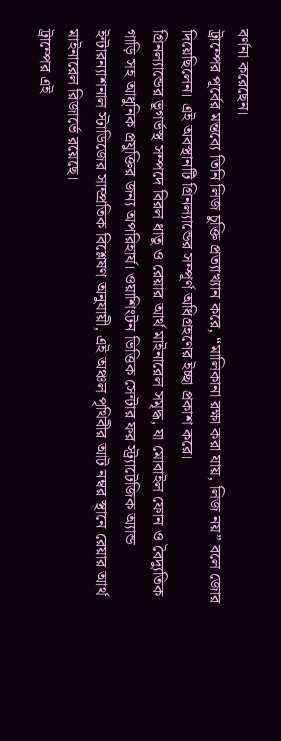বর্ণনা করেছেন।
ট্রাম্পের পূর্বের মন্তব্যে তিনি লিজ চুক্তি প্রত্যাখ্যান করে, “মালিকানা রক্ষা করা যায়, লিজ নয়” বলে জোর দিয়েছিলেন। এই অবস্থানটি গ্রিনল্যান্ডের সম্পূর্ণ অধিগ্রহণের ইচ্ছা প্রকাশ করে।
গ্রিনল্যান্ডের ভূগর্ভস্থ সম্পদে বিরল ধাতু ও রেয়ার আর্থ মাইনারেল সমৃদ্ধ, যা মোবাইল ফোন ও বৈদ্যুতিক গাড়ি সহ আধুনিক প্রযুক্তির জন্য অপরিহার্য। ওয়াশিংটন ভিত্তিক সেন্টার ফর স্ট্র্যাটেজিক অ্যান্ড ইন্টারন্যাশনাল স্টাডিজের সাম্প্রতিক বিশ্লেষণ অনুযায়ী, এই অঞ্চল পৃথিবীর আট নম্বর স্থানে রেয়ার আর্থ মাইনারেল রিজার্ভে রয়েছে।
ট্রাম্পের এই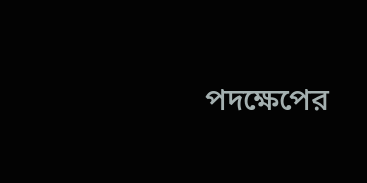পদক্ষেপের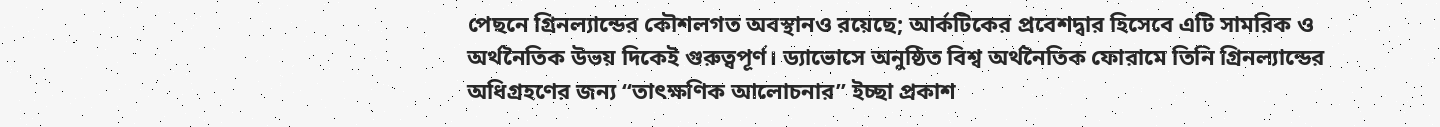পেছনে গ্রিনল্যান্ডের কৌশলগত অবস্থানও রয়েছে; আর্কটিকের প্রবেশদ্বার হিসেবে এটি সামরিক ও অর্থনৈতিক উভয় দিকেই গুরুত্বপূর্ণ। ড্যাভোসে অনুষ্ঠিত বিশ্ব অর্থনৈতিক ফোরামে তিনি গ্রিনল্যান্ডের অধিগ্রহণের জন্য “তাৎক্ষণিক আলোচনার” ইচ্ছা প্রকাশ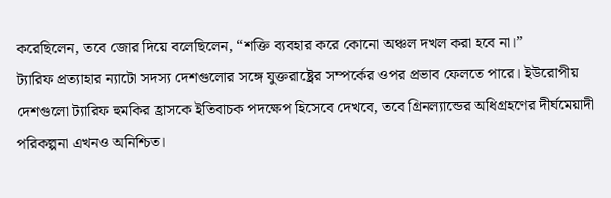করেছিলেন, তবে জোর দিয়ে বলেছিলেন, “শক্তি ব্যবহার করে কোনো অঞ্চল দখল করা হবে না।”
ট্যারিফ প্রত্যাহার ন্যাটো সদস্য দেশগুলোর সঙ্গে যুক্তরাষ্ট্রের সম্পর্কের ওপর প্রভাব ফেলতে পারে। ইউরোপীয় দেশগুলো ট্যারিফ হুমকির হ্রাসকে ইতিবাচক পদক্ষেপ হিসেবে দেখবে, তবে গ্রিনল্যান্ডের অধিগ্রহণের দীর্ঘমেয়াদী পরিকল্পনা এখনও অনিশ্চিত।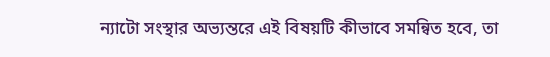ন্যাটো সংস্থার অভ্যন্তরে এই বিষয়টি কীভাবে সমন্বিত হবে, তা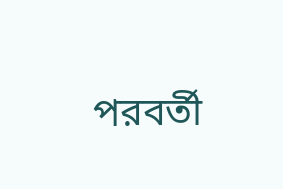পরবর্তী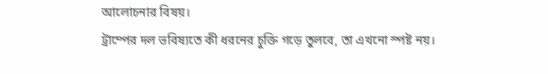আলোচনার বিষয়।
ট্রাম্পের দল ভবিষ্যতে কী ধরনের চুক্তি গড়ে তুলবে, তা এখনো স্পষ্ট নয়।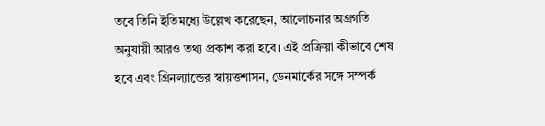তবে তিনি ইতিমধ্যে উল্লেখ করেছেন, আলোচনার অগ্রগতি অনুযায়ী আরও তথ্য প্রকাশ করা হবে। এই প্রক্রিয়া কীভাবে শেষ হবে এবং গ্রিনল্যান্ডের স্বায়ত্তশাসন, ডেনমার্কের সঙ্গে সম্পর্ক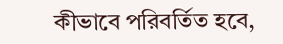কীভাবে পরিবর্তিত হবে,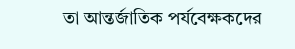তা আন্তর্জাতিক পর্যবেক্ষকদের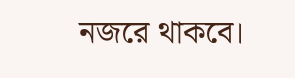নজরে থাকবে।